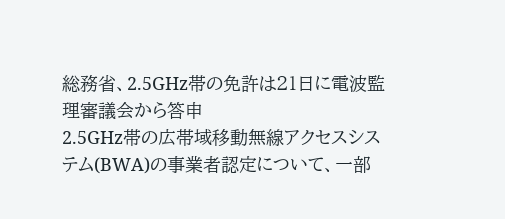総務省、2.5GHz帯の免許は21日に電波監理審議会から答申
2.5GHz帯の広帯域移動無線アクセスシステム(BWA)の事業者認定について、一部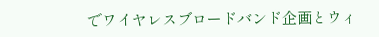でワイヤレスブロードバンド企画とウィ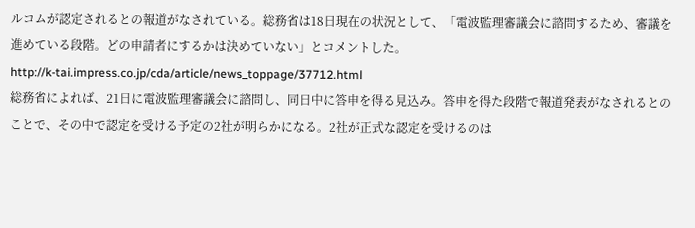ルコムが認定されるとの報道がなされている。総務省は18日現在の状況として、「電波監理審議会に諮問するため、審議を進めている段階。どの申請者にするかは決めていない」とコメントした。
http://k-tai.impress.co.jp/cda/article/news_toppage/37712.html
総務省によれば、21日に電波監理審議会に諮問し、同日中に答申を得る見込み。答申を得た段階で報道発表がなされるとのことで、その中で認定を受ける予定の2社が明らかになる。2社が正式な認定を受けるのは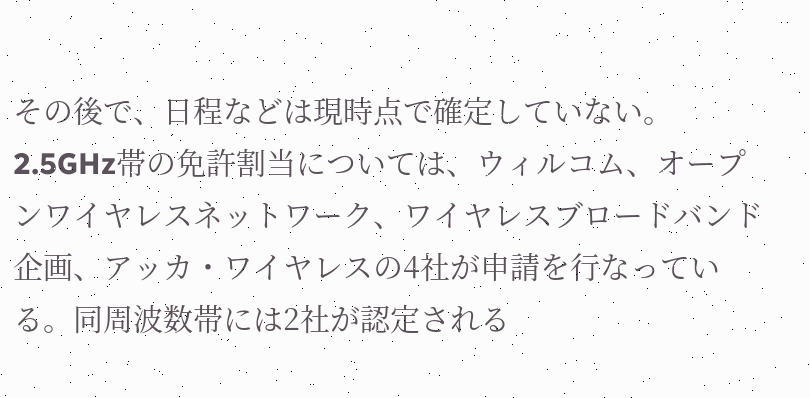その後で、日程などは現時点で確定していない。
2.5GHz帯の免許割当については、ウィルコム、オープンワイヤレスネットワーク、ワイヤレスブロードバンド企画、アッカ・ワイヤレスの4社が申請を行なっている。同周波数帯には2社が認定される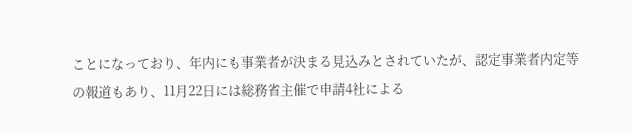ことになっており、年内にも事業者が決まる見込みとされていたが、認定事業者内定等の報道もあり、11月22日には総務省主催で申請4社による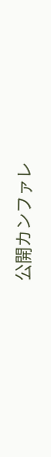公開カンファレ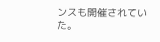ンスも開催されていた。